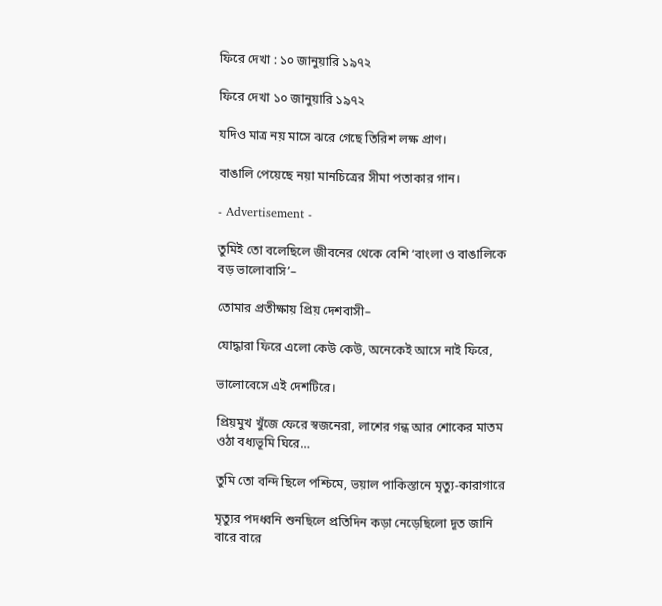ফিরে দেখা : ১০ জানুয়ারি ১৯৭২

ফিরে দেখা ১০ জানুয়ারি ১৯৭২

যদিও মাত্র নয় মাসে ঝরে গেছে তিরিশ লক্ষ প্রাণ।

বাঙালি পেয়েছে নয়া মানচিত্রের সীমা পতাকার গান।

- Advertisement -

তুমিই তো বলেছিলে জীবনের থেকে বেশি ‘বাংলা ও বাঙালিকে বড় ভালোবাসি’–

তোমার প্রতীক্ষায় প্রিয় দেশবাসী–

যোদ্ধারা ফিরে এলো কেউ কেউ, অনেকেই আসে নাই ফিরে,

ভালোবেসে এই দেশটিরে।

প্রিয়মুখ খুঁজে ফেরে স্বজনেরা, লাশের গন্ধ আর শোকের মাতম ওঠা বধ্যভূমি ঘিরে…

তুমি তো বন্দি ছিলে পশ্চিমে, ভয়াল পাকিস্তানে মৃত্যু-কারাগারে

মৃত্যুর পদধ্বনি শুনছিলে প্রতিদিন কড়া নেড়েছিলো দূত জানি বারে বারে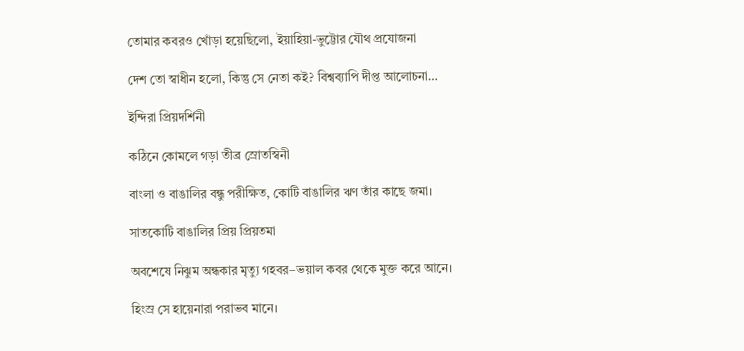তোমার কবরও খোঁড়া হয়েছিলো, ইয়াহিয়া-ভুট্টোর যৌথ প্রযোজনা

দেশ তো স্বাধীন হলো, কিন্তু সে নেতা কই? বিশ্বব্যাপি দীপ্ত আলোচনা…

ইন্দিরা প্রিয়দর্শিনী

কঠিনে কোমলে গড়া তীব্র স্রোতস্বিনী

বাংলা ও বাঙালির বন্ধু পরীক্ষিত, কোটি বাঙালির ঋণ তাঁর কাছে জমা।

সাতকোটি বাঙালির প্রিয় প্রিয়তমা

অবশেষে নিঝুম অন্ধকার মৃত্যু গহবর–ভয়াল কবর থেকে মুক্ত করে আনে।

হিংস্র সে হায়েনারা পরাভব মানে।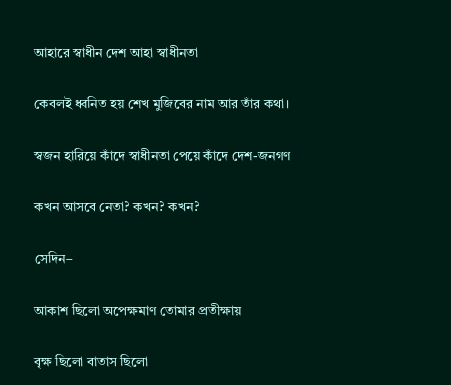আহারে স্বাধীন দেশ আহা স্বাধীনতা

কেবলই ধ্বনিত হয় শেখ মুজিবের নাম আর তাঁর কথা।

স্বজন হারিয়ে কাঁদে স্বাধীনতা পেয়ে কাঁদে দেশ-জনগণ

কখন আসবে নেতা? কখন? কখন?

সেদিন–

আকাশ ছিলো অপেক্ষমাণ তোমার প্রতীক্ষায়

বৃক্ষ ছিলো বাতাস ছিলো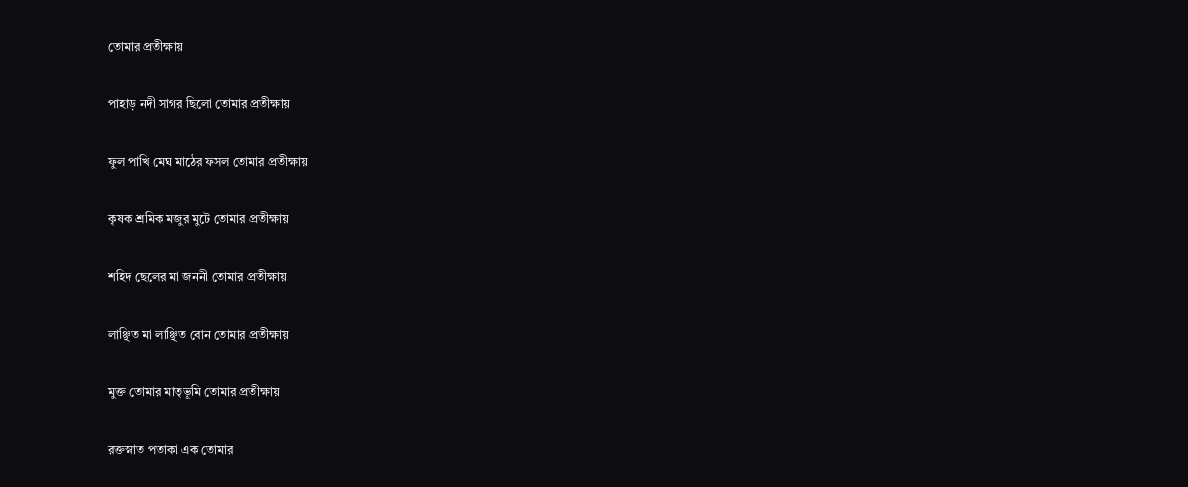তোমার প্রতীক্ষায়

পাহাড় নদী সাগর ছিলো তোমার প্রতীক্ষায়

ফুল পাখি মেঘ মাঠের ফসল তোমার প্রতীক্ষায়

কৃষক শ্রমিক মজুর মুটে তোমার প্রতীক্ষায়

শহিদ ছেলের মা জননী তোমার প্রতীক্ষায়

লাঞ্ছিত মা লাঞ্ছিত বোন তোমার প্রতীক্ষায়

মুক্ত তোমার মাতৃভূমি তোমার প্রতীক্ষায়

রক্তস্নাত পতাকা এক তোমার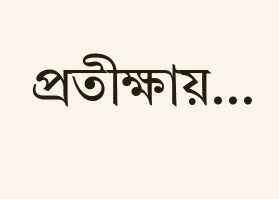প্রতীক্ষায়…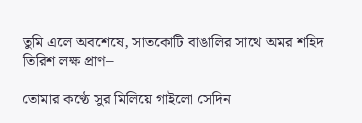তুমি এলে অবশেষে, সাতকোটি বাঙালির সাথে অমর শহিদ তিরিশ লক্ষ প্রাণ–

তোমার কণ্ঠে সুর মিলিয়ে গাইলো সেদিন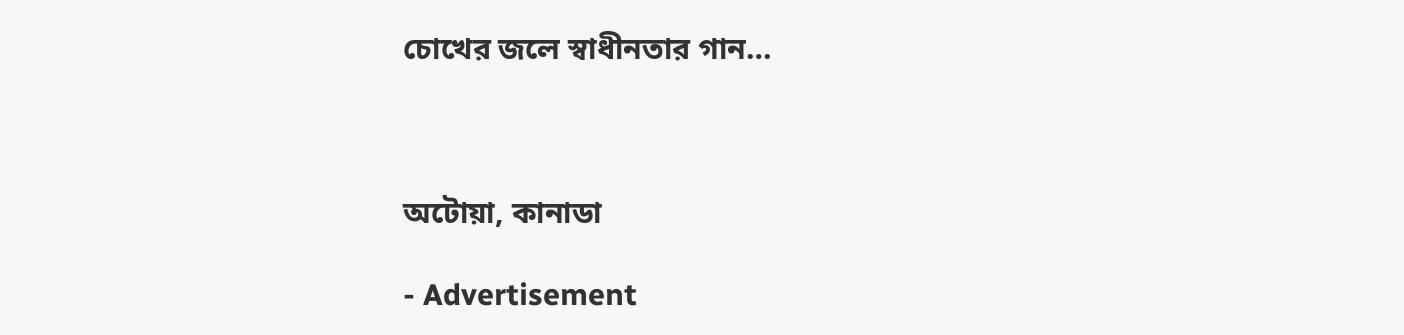চোখের জলে স্বাধীনতার গান…



অটোয়া, কানাডা

- Advertisement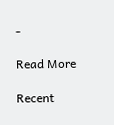-

Read More

Recent